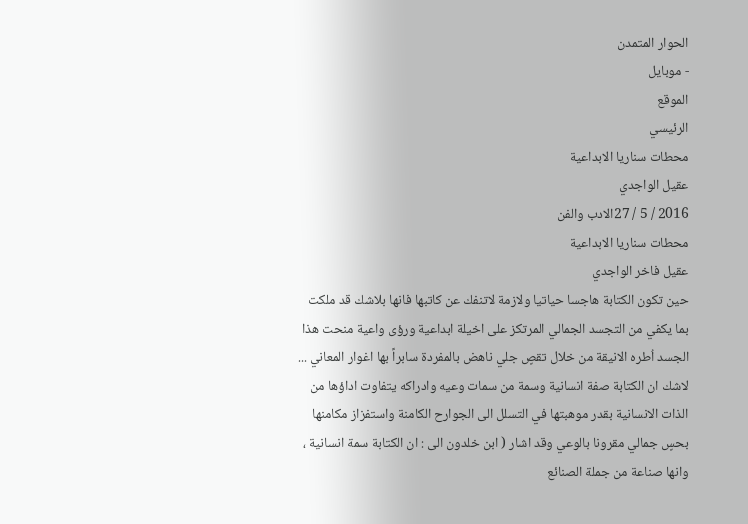الحوار المتمدن
- موبايل
الموقع
الرئيسي
محطات سناريا الابداعية
عقيل الواجدي
2016 / 5 / 27الادب والفن
محطات سناريا الابداعية
عقيل فاخر الواجدي
حين تكون الكتابة هاجسا حياتيا ولازمة لاتنفك عن كاتبها فانها بلاشك قد ملكت بما يكفي من التجسد الجمالي المرتكز على اخيلة ابداعية ورؤى واعية منحت هذا الجسد اُطره الانيقة من خلال تقصٍ جلي ناهض بالمفردة سابراً بها اغوار المعاني ...
لاشك ان الكتابة صفة انسانية وسمة من سمات وعيه وادراكه يتفاوت اداؤها من الذات الانسانية بقدر موهبتها في التسلل الى الجوارح الكامنة واستفزاز مكامنها بحسٍ جمالي مقرونا بالوعي وقد اشار ( ابن خلدون الى : ان الكتابة سمة انسانية ، وانها صناعة من جملة الصنائع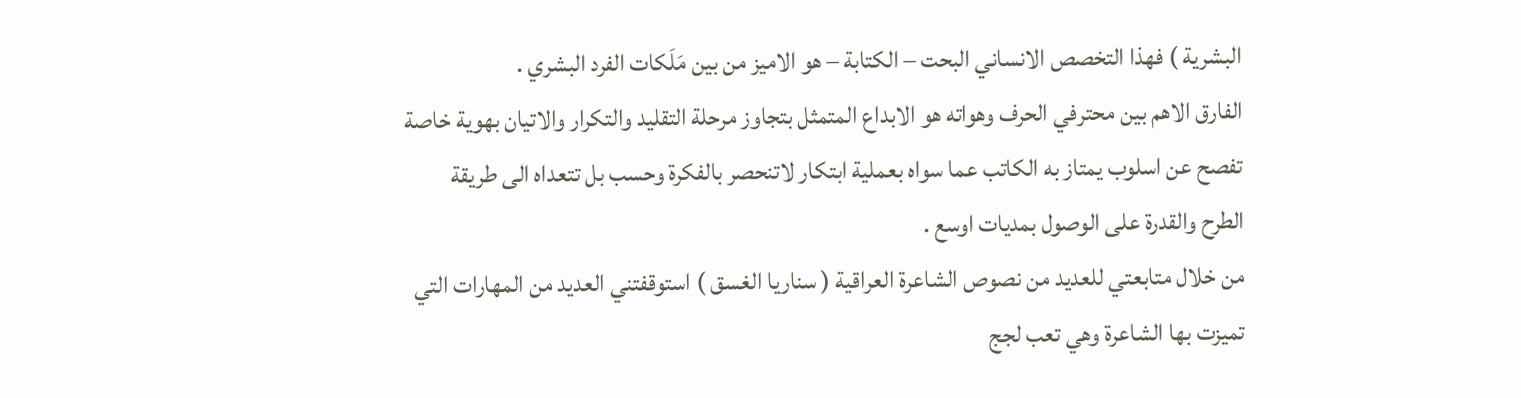البشرية ) فهذا التخصص الانساني البحت – الكتابة – هو الاميز من بين مَلَكات الفرد البشري .
الفارق الاهم بين محترفي الحرف وهواته هو الابداع المتمثل بتجاوز مرحلة التقليد والتكرار والاتيان بهوية خاصة تفصح عن اسلوب يمتاز به الكاتب عما سواه بعملية ابتكار لاتنحصر بالفكرة وحسب بل تتعداه الى طريقة الطرح والقدرة على الوصول بمديات اوسع .
من خلال متابعتي للعديد من نصوص الشاعرة العراقية ( سناريا الغسق ) استوقفتني العديد من المهارات التي تميزت بها الشاعرة وهي تعب لجج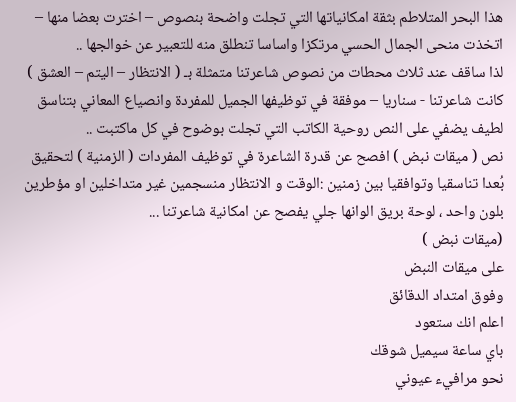هذا البحر المتلاطم بثقة امكانياتها التي تجلت واضحة بنصوص – اخترت بعضا منها – اتخذت منحى الجمال الحسي مرتكزا واساسا تنطلق منه للتعبير عن خوالجها ..
لذا ساقف عند ثلاث محطات من نصوص شاعرتنا متمثلة بـ ( الانتظار – اليتم – العشق )
كانت شاعرتنا - سناريا – موفقة في توظيفها الجميل للمفردة وانصياع المعاني بتناسق لطيف يضفي على النص روحية الكاتب التي تجلت بوضوح في كل ماكتبت ..
نص ( ميقات نبض ) افصح عن قدرة الشاعرة في توظيف المفردات ( الزمنية ) لتحقيق بُعدا تناسقيا وتوافقيا بين زمنين :الوقت و الانتظار منسجمين غير متداخلين او مؤطرين بلون واحد ، لوحة بريق الوانها جلي يفصح عن امكانية شاعرتنا ...
(ميقات نبض )
على ميقات النبض
وفوق امتداد الدقائق
اعلم انك ستعود
باي ساعة سيميل شوقك
نحو مرافيء عيوني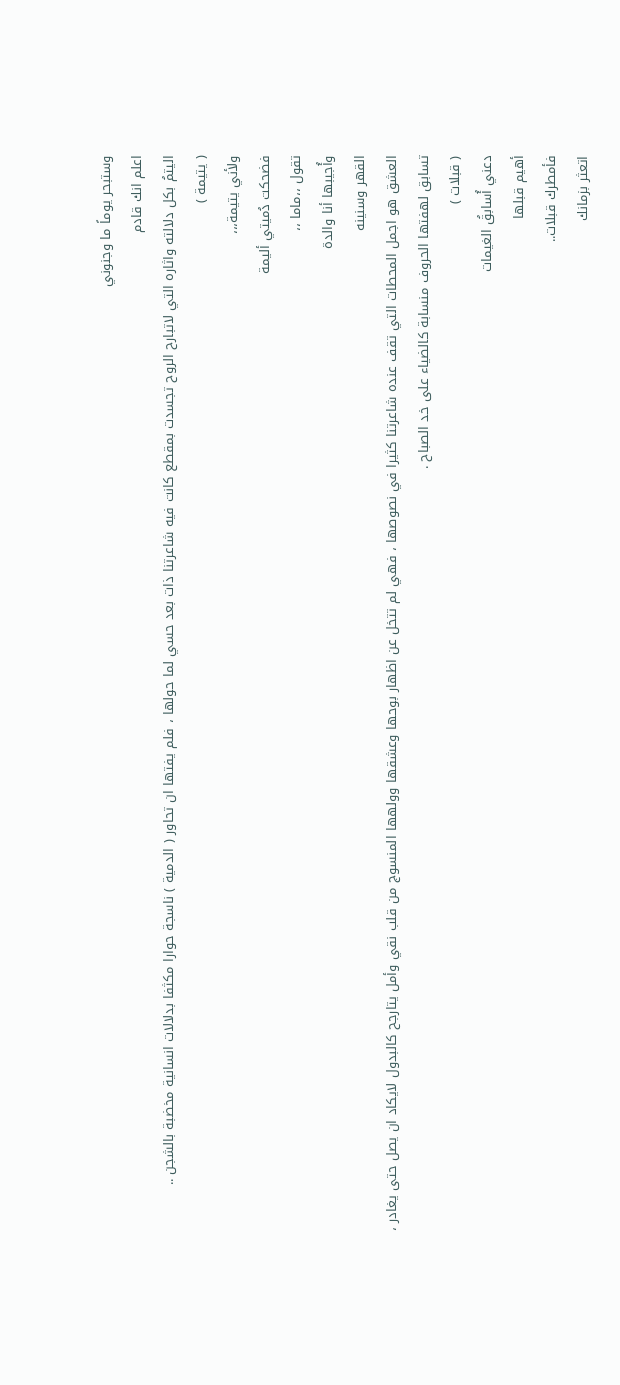وستبحر يوماً ما وجنوني
اعلم انك قادم
اليتمُ بكل دلالته واثاره التي لاتبارح الروح تجسدت بمقطع كانت فيه شاعرتنا ذات بعد حسي لما حولها ، فلم يفتها ان تحاور ( الدمية ) ناسجة حوارا مكثفا بدلالات انسانية مخضبة بالشجن ..
( يتيمة )
ولأني يتيمة،،،
فضحكت دُميتي أليمة
تقول ،،ماما ،،
وأُجيبها أنا والدة
القهر وسنينه
العشق هو اجمل المحطات التي تقف عنده شاعرتنا كثيرا في نصوصها ، فهي لم تتخل عن اظهار بوحها وعشقها وولهها المنسوج من قلب نقي وأمل يتارجح كالبدول لايكاد ان يصل حتى يغادر ، تسابق لهفتها الحروف منسابة كالضياء على خد الصباح .
( قبلات )
دعني أُسابقُ الغيمات
أهيم قبلها
فأمطرك قبلات..
اتعثر بزمانك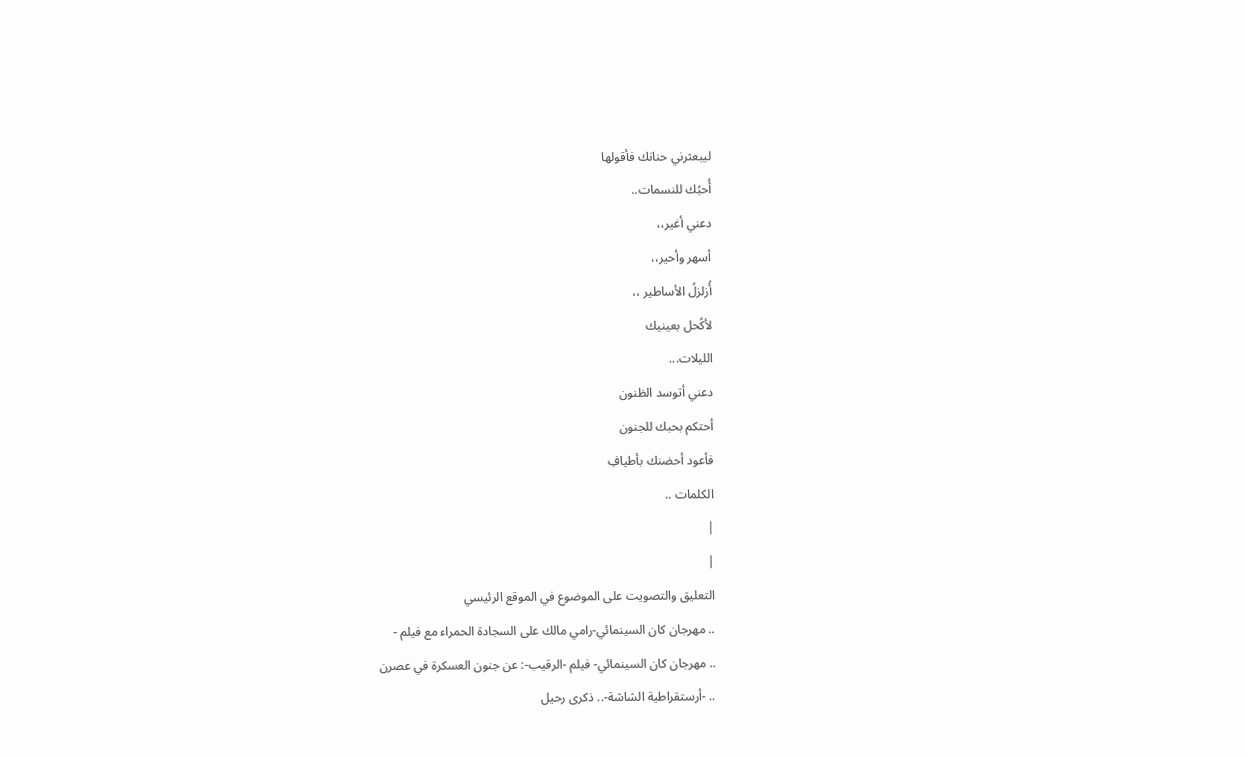ليبعثرني حنانك فأقولها
أُحبُك للنسمات..
دعني أغير،،
أسهر وأحير،،
أُزلزلُ الأساطير ،،
لأكُحل بعينيك
الليلات...
دعني أتوسد الظنون
أحتكم بحبك للجنون
فأعود أحضنك بأطيافِ
الكلمات ..
|
|
التعليق والتصويت على الموضوع في الموقع الرئيسي
.. مهرجان كان السينمائي-رامي مالك على السجادة الحمراء مع فيلم -
.. مهرجان كان السينمائي- فيلم -الرقيب-: عن جنون العسكرة في عصرن
.. -أرستقراطية الشاشة-.. ذكرى رحيل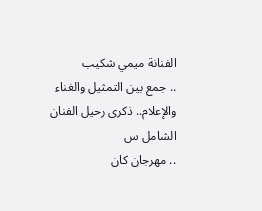الفنانة ميمي شكيب
.. جمع بين التمثيل والغناء والإعلام.. ذكرى رحيل الفنان الشامل س
.. مهرجان كان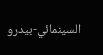السينمائي-بيدرو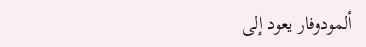ألمودوفار يعود إلى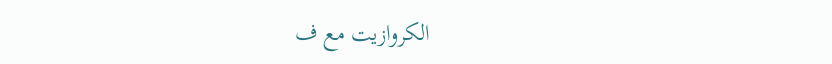الكروازيت مع ف